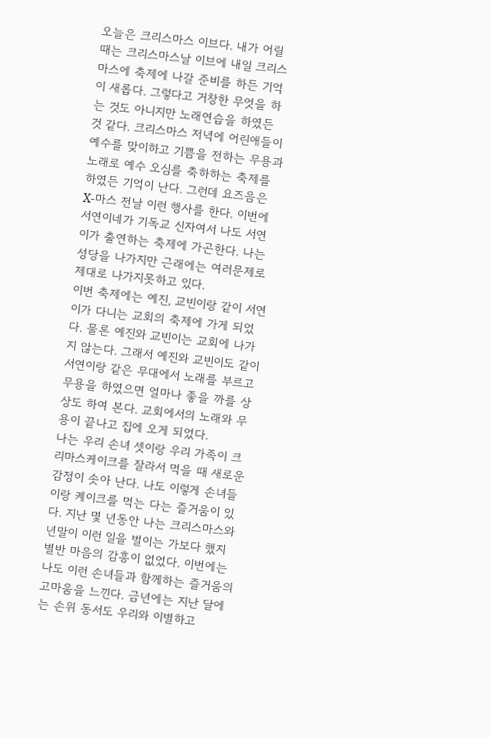오늘은 크리스마스 이브다. 내가 어릴 때는 크리스마스날 이브에 내일 크리스마스에 축제에 나갈 준비를 하든 기억이 새롭다. 그렇다고 거창한 무엇을 하는 것도 아니지만 노래연습을 하였든 것 같다. 크리스마스 저녁에 어린애들이 예수를 맞이하고 기쁨을 전하는 무용과 노래로 예수 오심를 축하하는 축제를 하였든 기억이 난다. 그런데 요즈음은 X-마스 전날 이런 행사를 한다. 이번에 서연이네가 기독교 신자여서 나도 서연이가 출연하는 축제에 가곤한다. 나는 성당을 나가지만 근래에는 여러문제로 제대로 나가지못하고 있다.
이번 축제에는 예진, 교빈이랑 같이 서연이가 다니는 교회의 축제에 가게 되었다. 물론 예진와 교빈이는 교회에 나가지 않는다. 그래서 예진와 교빈이도 같이 서연이랑 같은 무대에서 노래를 부르고 무용을 하였으면 얼마나 좋을 까를 상상도 하여 본다. 교회에서의 노래와 무용이 끝나고 집에 오게 되었다.
나는 우리 손녀 셋이랑 우리 가족이 크리마스케이크를 잘라서 먹을 때 새로운 감정이 솟아 난다. 나도 이렇게 손녀들이랑 켸이크를 먹는 다는 즐거움이 있다. 지난 몇 년동안 나는 크리스마스와 년말이 이런 일을 벌이는 가보다 했지 별반 마음의 감흥이 없었다. 이번에는 나도 이런 손녀들과 함께하는 즐거움의 고마움을 느낀다. 금년에는 지난 달에는 손위 동서도 우리와 이별하고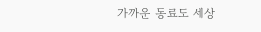가까운 동료도 세상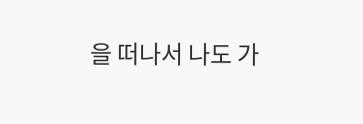을 떠나서 나도 가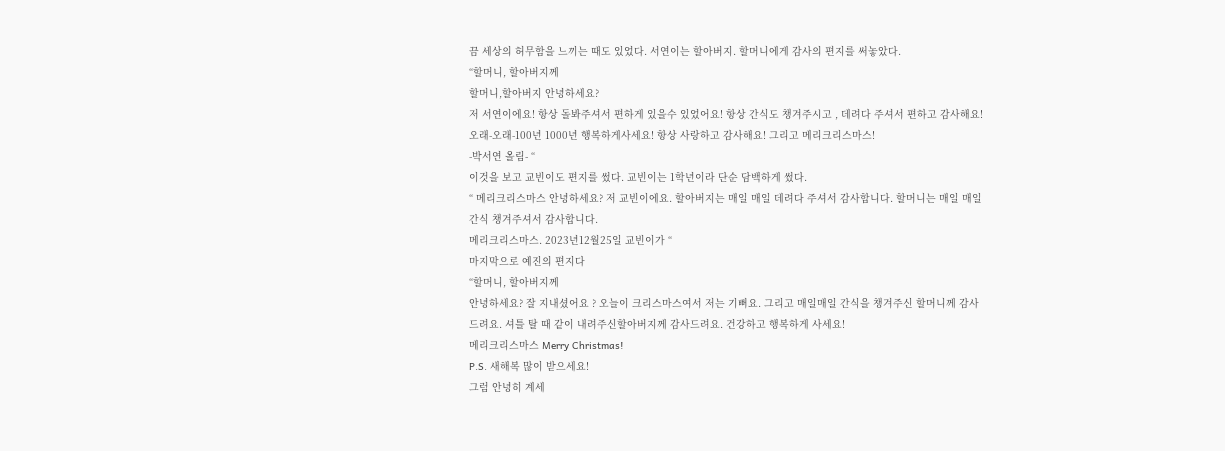끔 세상의 허무함을 느끼는 때도 있었다. 서연이는 할아버지. 할머니에게 감사의 편지를 써놓았다.
“할머니, 할아버지께
할머니,할아버지 안녕하세요?
저 서연이에요! 항상 돌봐주셔서 편하게 있을수 있었어요! 항상 간식도 챙겨주시고 , 데려다 주셔서 편하고 감사해요! 오래-오래-100년 1000년 행복하게사세요! 항상 사랑하고 감사해요! 그리고 메리크리스마스!
-박서연 올림- “
이것을 보고 교빈이도 편지를 썼다. 교빈이는 1학년이라 단순 담백하게 썼다.
“ 메리크리스마스 안녕하세요? 저 교빈이에요. 할아버지는 매일 매일 데려다 주셔서 감사합니다. 할머니는 매일 매일 간식 챙겨주셔서 감사합니다.
메리크리스마스. 2023년12월25일 교빈이가 “
마지막으로 예진의 편지다
“할머니, 할아버지께
안녕하세요? 잘 지내셨어요 ? 오늘이 크리스마스여서 저는 기뻐요. 그리고 매일매일 간식을 챙겨주신 할머니께 감사드려요. 셔틀 탈 때 같이 내려주신할아버지께 감사드려요. 건강하고 행복하게 사세요!
메리크리스마스 Merry Christmas!
P.S. 새해복 많이 받으세요!
그럼 안녕히 계세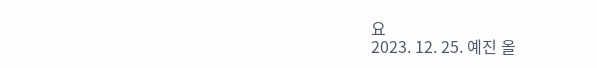요
2023. 12. 25. 예진 올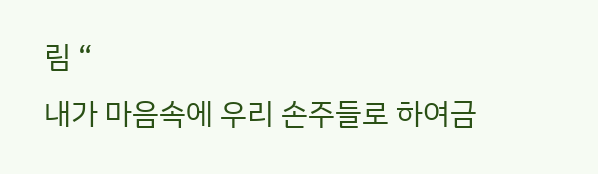림 “
내가 마음속에 우리 손주들로 하여금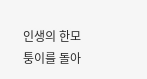인생의 한모퉁이를 돌아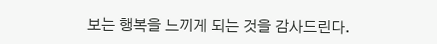보는 행복을 느끼게 되는 것을 감사드린다.